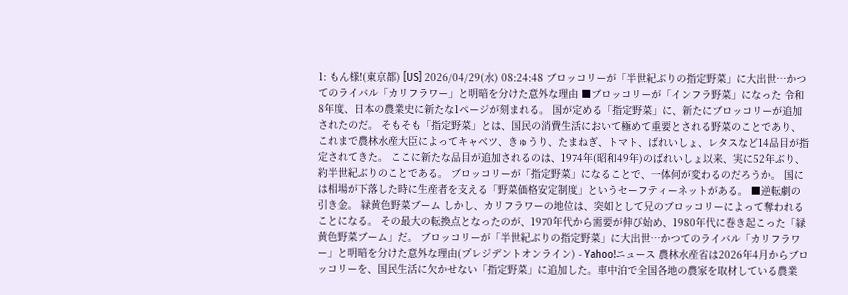1: もん様!(東京都) [US] 2026/04/29(水) 08:24:48 ブロッコリーが「半世紀ぶりの指定野菜」に大出世…かつてのライバル「カリフラワー」と明暗を分けた意外な理由 ■ブロッコリーが「インフラ野菜」になった 令和8年度、日本の農業史に新たな1ページが刻まれる。 国が定める「指定野菜」に、新たにブロッコリーが追加されたのだ。 そもそも「指定野菜」とは、国民の消費生活において極めて重要とされる野菜のことであり、これまで農林水産大臣によってキャベツ、きゅうり、たまねぎ、トマト、ばれいしょ、レタスなど14品目が指定されてきた。 ここに新たな品目が追加されるのは、1974年(昭和49年)のばれいしょ以来、実に52年ぶり、約半世紀ぶりのことである。 ブロッコリーが「指定野菜」になることで、一体何が変わるのだろうか。 国には相場が下落した時に生産者を支える「野菜価格安定制度」というセーフティーネットがある。 ■逆転劇の引き金。 緑黄色野菜ブーム しかし、カリフラワーの地位は、突如として兄のブロッコリーによって奪われることになる。 その最大の転換点となったのが、1970年代から需要が伸び始め、1980年代に巻き起こった「緑黄色野菜ブーム」だ。 ブロッコリーが「半世紀ぶりの指定野菜」に大出世…かつてのライバル「カリフラワー」と明暗を分けた意外な理由(プレジデントオンライン) - Yahoo!ニュース 農林水産省は2026年4月からブロッコリーを、国民生活に欠かせない「指定野菜」に追加した。車中泊で全国各地の農家を取材している農業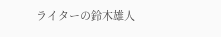ライターの鈴木雄人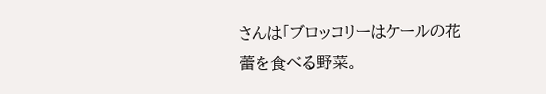さんは「ブロッコリーはケールの花蕾を食べる野菜。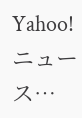Yahoo!ニュース…